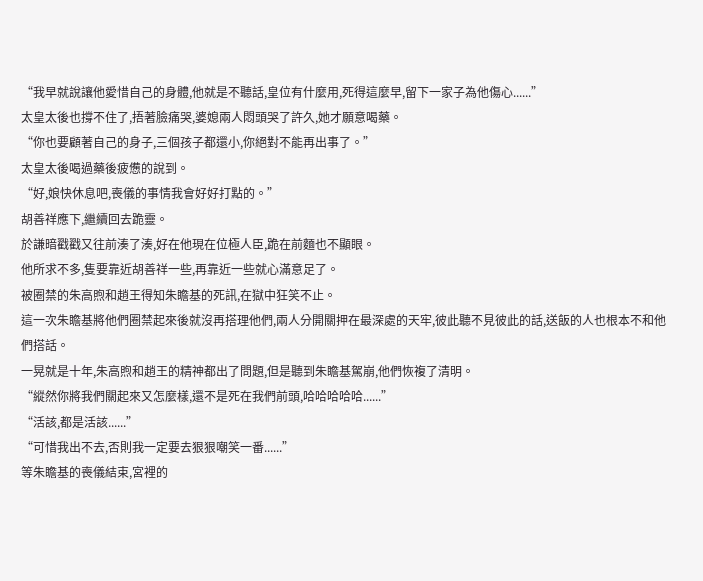“我早就說讓他愛惜自己的身體,他就是不聽話,皇位有什麼用,死得這麼早,留下一家子為他傷心......”
太皇太後也撐不住了,捂著臉痛哭,婆媳兩人悶頭哭了許久,她才願意喝藥。
“你也要顧著自己的身子,三個孩子都還小,你絕對不能再出事了。”
太皇太後喝過藥後疲憊的說到。
“好,娘快休息吧,喪儀的事情我會好好打點的。”
胡善祥應下,繼續回去跪靈。
於謙暗戳戳又往前湊了湊,好在他現在位極人臣,跪在前麵也不顯眼。
他所求不多,隻要靠近胡善祥一些,再靠近一些就心滿意足了。
被圈禁的朱高煦和趙王得知朱瞻基的死訊,在獄中狂笑不止。
這一次朱瞻基將他們圈禁起來後就沒再搭理他們,兩人分開關押在最深處的天牢,彼此聽不見彼此的話,送飯的人也根本不和他們搭話。
一晃就是十年,朱高煦和趙王的精神都出了問題,但是聽到朱瞻基駕崩,他們恢複了清明。
“縱然你將我們關起來又怎麼樣,還不是死在我們前頭,哈哈哈哈哈......”
“活該,都是活該......”
“可惜我出不去,否則我一定要去狠狠嘲笑一番......”
等朱瞻基的喪儀結束,宮裡的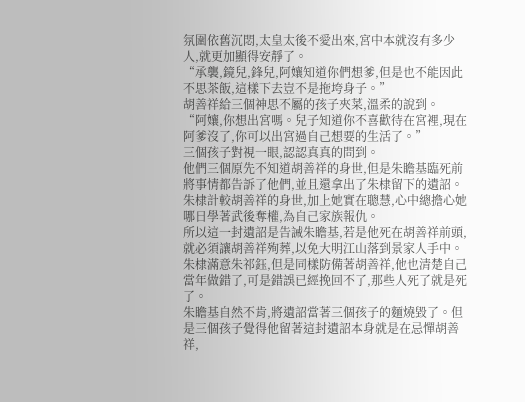氛圍依舊沉悶,太皇太後不愛出來,宮中本就沒有多少人,就更加顯得安靜了。
“承襲,鏡兒,鋒兒,阿孃知道你們想爹,但是也不能因此不思茶飯,這樣下去豈不是拖垮身子。”
胡善祥給三個神思不屬的孩子夾菜,溫柔的說到。
“阿孃,你想出宮嗎。兒子知道你不喜歡待在宮裡,現在阿爹沒了,你可以出宮過自己想要的生活了。”
三個孩子對視一眼,認認真真的問到。
他們三個原先不知道胡善祥的身世,但是朱瞻基臨死前將事情都告訴了他們,並且還拿出了朱棣留下的遺詔。
朱棣計較胡善祥的身世,加上她實在聰慧,心中總擔心她哪日學著武後奪權,為自己家族報仇。
所以這一封遺詔是告誡朱瞻基,若是他死在胡善祥前頭,就必須讓胡善祥殉葬,以免大明江山落到景家人手中。
朱棣滿意朱祁鈺,但是同樣防備著胡善祥,他也清楚自己當年做錯了,可是錯誤已經挽回不了,那些人死了就是死了。
朱瞻基自然不肯,將遺詔當著三個孩子的麵燒毀了。但是三個孩子覺得他留著這封遺詔本身就是在忌憚胡善祥,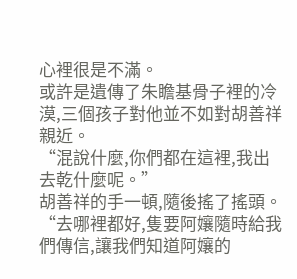心裡很是不滿。
或許是遺傳了朱瞻基骨子裡的冷漠,三個孩子對他並不如對胡善祥親近。
“混說什麼,你們都在這裡,我出去乾什麼呢。”
胡善祥的手一頓,隨後搖了搖頭。
“去哪裡都好,隻要阿孃隨時給我們傳信,讓我們知道阿孃的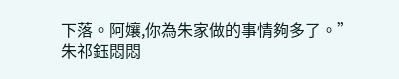下落。阿孃,你為朱家做的事情夠多了。”
朱祁鈺悶悶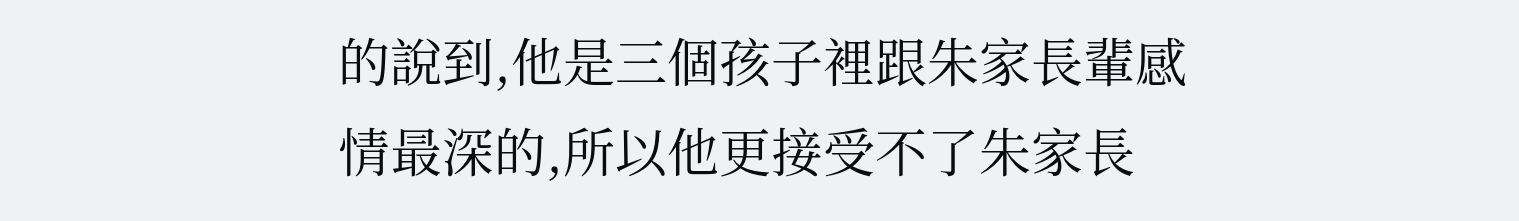的說到,他是三個孩子裡跟朱家長輩感情最深的,所以他更接受不了朱家長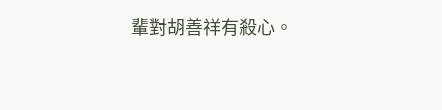輩對胡善祥有殺心。